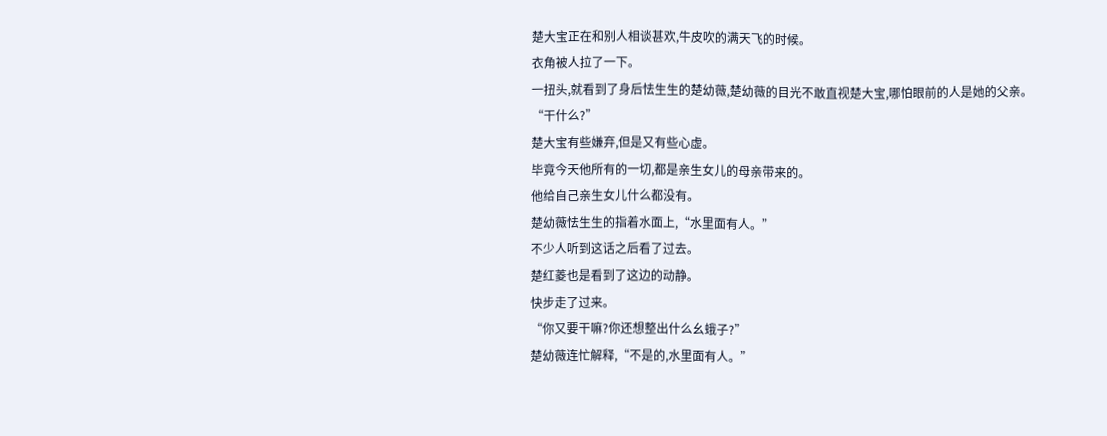楚大宝正在和别人相谈甚欢,牛皮吹的满天飞的时候。
衣角被人拉了一下。
一扭头,就看到了身后怯生生的楚幼薇,楚幼薇的目光不敢直视楚大宝,哪怕眼前的人是她的父亲。
“干什么?”
楚大宝有些嫌弃,但是又有些心虚。
毕竟今天他所有的一切,都是亲生女儿的母亲带来的。
他给自己亲生女儿什么都没有。
楚幼薇怯生生的指着水面上,“水里面有人。”
不少人听到这话之后看了过去。
楚红菱也是看到了这边的动静。
快步走了过来。
“你又要干嘛?你还想整出什么幺蛾子?”
楚幼薇连忙解释,“不是的,水里面有人。”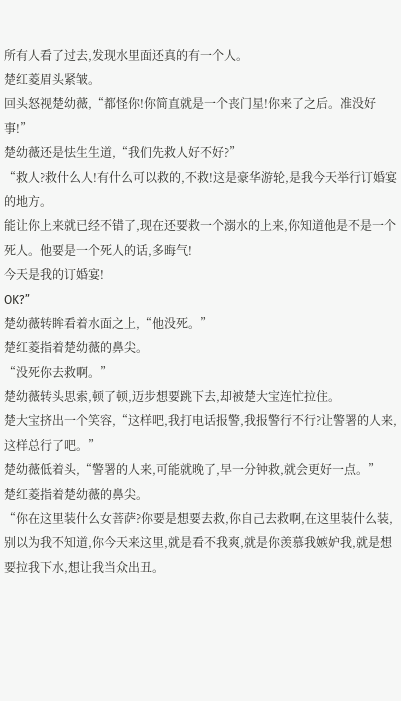所有人看了过去,发现水里面还真的有一个人。
楚红菱眉头紧皱。
回头怒视楚幼薇,“都怪你!你简直就是一个丧门星!你来了之后。准没好事!”
楚幼薇还是怯生生道,“我们先救人好不好?”
“救人?救什么人!有什么可以救的,不救!这是豪华游轮,是我今天举行订婚宴的地方。
能让你上来就已经不错了,现在还要救一个溺水的上来,你知道他是不是一个死人。他要是一个死人的话,多晦气!
今天是我的订婚宴!
OK?”
楚幼薇转眸看着水面之上,“他没死。”
楚红菱指着楚幼薇的鼻尖。
“没死你去救啊。”
楚幼薇转头思索,顿了顿,迈步想要跳下去,却被楚大宝连忙拉住。
楚大宝挤出一个笑容,“这样吧,我打电话报警,我报警行不行?让警署的人来,这样总行了吧。”
楚幼薇低着头,“警署的人来,可能就晚了,早一分钟救,就会更好一点。”
楚红菱指着楚幼薇的鼻尖。
“你在这里装什么女菩萨?你要是想要去救,你自己去救啊,在这里装什么装,别以为我不知道,你今天来这里,就是看不我爽,就是你羡慕我嫉妒我,就是想要拉我下水,想让我当众出丑。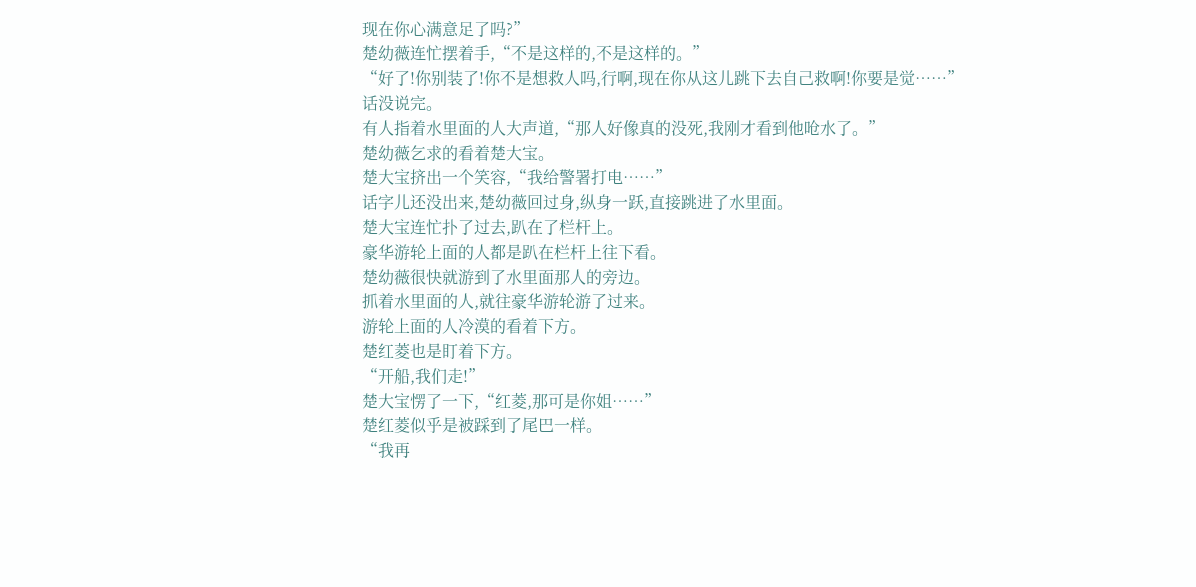现在你心满意足了吗?”
楚幼薇连忙摆着手,“不是这样的,不是这样的。”
“好了!你别装了!你不是想救人吗,行啊,现在你从这儿跳下去自己救啊!你要是觉……”
话没说完。
有人指着水里面的人大声道,“那人好像真的没死,我刚才看到他呛水了。”
楚幼薇乞求的看着楚大宝。
楚大宝挤出一个笑容,“我给警署打电……”
话字儿还没出来,楚幼薇回过身,纵身一跃,直接跳进了水里面。
楚大宝连忙扑了过去,趴在了栏杆上。
豪华游轮上面的人都是趴在栏杆上往下看。
楚幼薇很快就游到了水里面那人的旁边。
抓着水里面的人,就往豪华游轮游了过来。
游轮上面的人冷漠的看着下方。
楚红菱也是盯着下方。
“开船,我们走!”
楚大宝愣了一下,“红菱,那可是你姐……”
楚红菱似乎是被踩到了尾巴一样。
“我再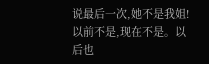说最后一次,她不是我姐!以前不是,现在不是。以后也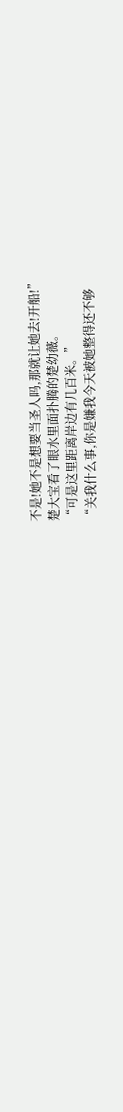不是!她不是想要当圣人吗,那就让她去!开船!”
楚大宝看了眼水里面扑腾的楚幼薇。
“可是这里距离岸边有几百米。”
“关我什么事,你是嫌我今天被她整得还不够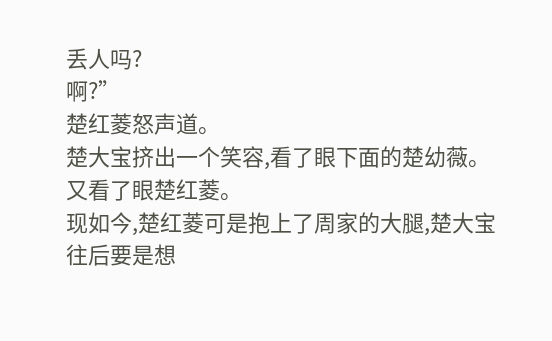丢人吗?
啊?”
楚红菱怒声道。
楚大宝挤出一个笑容,看了眼下面的楚幼薇。
又看了眼楚红菱。
现如今,楚红菱可是抱上了周家的大腿,楚大宝往后要是想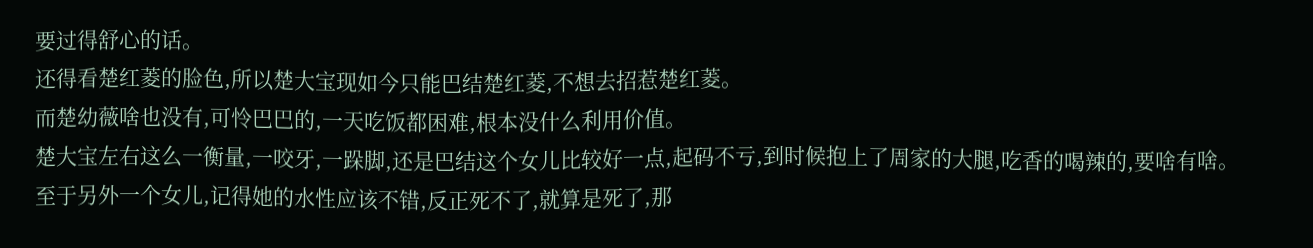要过得舒心的话。
还得看楚红菱的脸色,所以楚大宝现如今只能巴结楚红菱,不想去招惹楚红菱。
而楚幼薇啥也没有,可怜巴巴的,一天吃饭都困难,根本没什么利用价值。
楚大宝左右这么一衡量,一咬牙,一跺脚,还是巴结这个女儿比较好一点,起码不亏,到时候抱上了周家的大腿,吃香的喝辣的,要啥有啥。
至于另外一个女儿,记得她的水性应该不错,反正死不了,就算是死了,那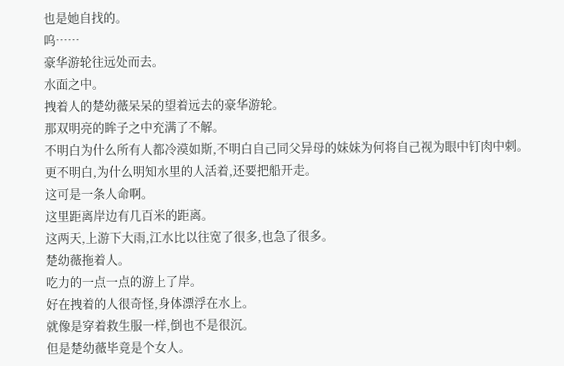也是她自找的。
呜……
豪华游轮往远处而去。
水面之中。
拽着人的楚幼薇呆呆的望着远去的豪华游轮。
那双明亮的眸子之中充满了不解。
不明白为什么所有人都冷漠如斯,不明白自己同父异母的妹妹为何将自己视为眼中钉肉中刺。
更不明白,为什么明知水里的人活着,还要把船开走。
这可是一条人命啊。
这里距离岸边有几百米的距离。
这两天,上游下大雨,江水比以往宽了很多,也急了很多。
楚幼薇拖着人。
吃力的一点一点的游上了岸。
好在拽着的人很奇怪,身体漂浮在水上。
就像是穿着救生服一样,倒也不是很沉。
但是楚幼薇毕竟是个女人。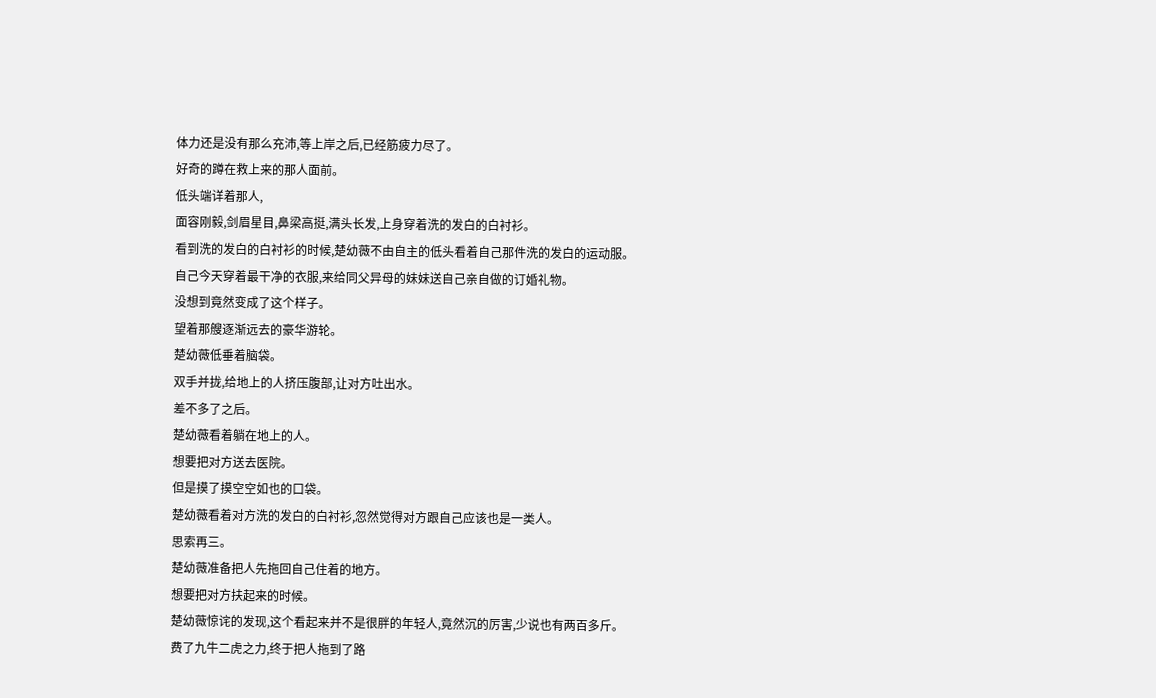体力还是没有那么充沛,等上岸之后,已经筋疲力尽了。
好奇的蹲在救上来的那人面前。
低头端详着那人,
面容刚毅,剑眉星目,鼻梁高挺,满头长发,上身穿着洗的发白的白衬衫。
看到洗的发白的白衬衫的时候,楚幼薇不由自主的低头看着自己那件洗的发白的运动服。
自己今天穿着最干净的衣服,来给同父异母的妹妹送自己亲自做的订婚礼物。
没想到竟然变成了这个样子。
望着那艘逐渐远去的豪华游轮。
楚幼薇低垂着脑袋。
双手并拢,给地上的人挤压腹部,让对方吐出水。
差不多了之后。
楚幼薇看着躺在地上的人。
想要把对方送去医院。
但是摸了摸空空如也的口袋。
楚幼薇看着对方洗的发白的白衬衫,忽然觉得对方跟自己应该也是一类人。
思索再三。
楚幼薇准备把人先拖回自己住着的地方。
想要把对方扶起来的时候。
楚幼薇惊诧的发现,这个看起来并不是很胖的年轻人,竟然沉的厉害,少说也有两百多斤。
费了九牛二虎之力,终于把人拖到了路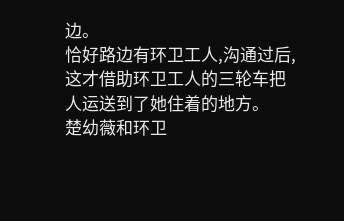边。
恰好路边有环卫工人,沟通过后,这才借助环卫工人的三轮车把人运送到了她住着的地方。
楚幼薇和环卫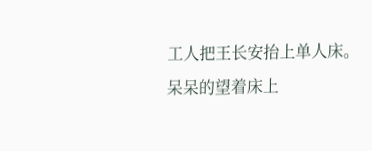工人把王长安抬上单人床。
呆呆的望着床上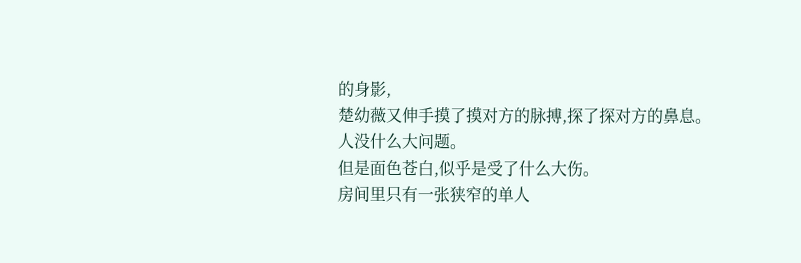的身影,
楚幼薇又伸手摸了摸对方的脉搏,探了探对方的鼻息。
人没什么大问题。
但是面色苍白,似乎是受了什么大伤。
房间里只有一张狭窄的单人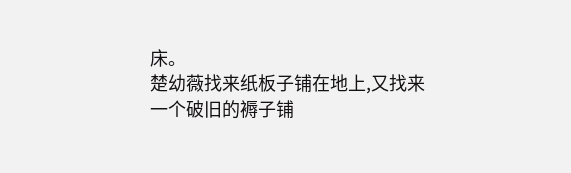床。
楚幼薇找来纸板子铺在地上,又找来一个破旧的褥子铺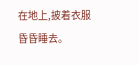在地上,披着衣服昏昏睡去。